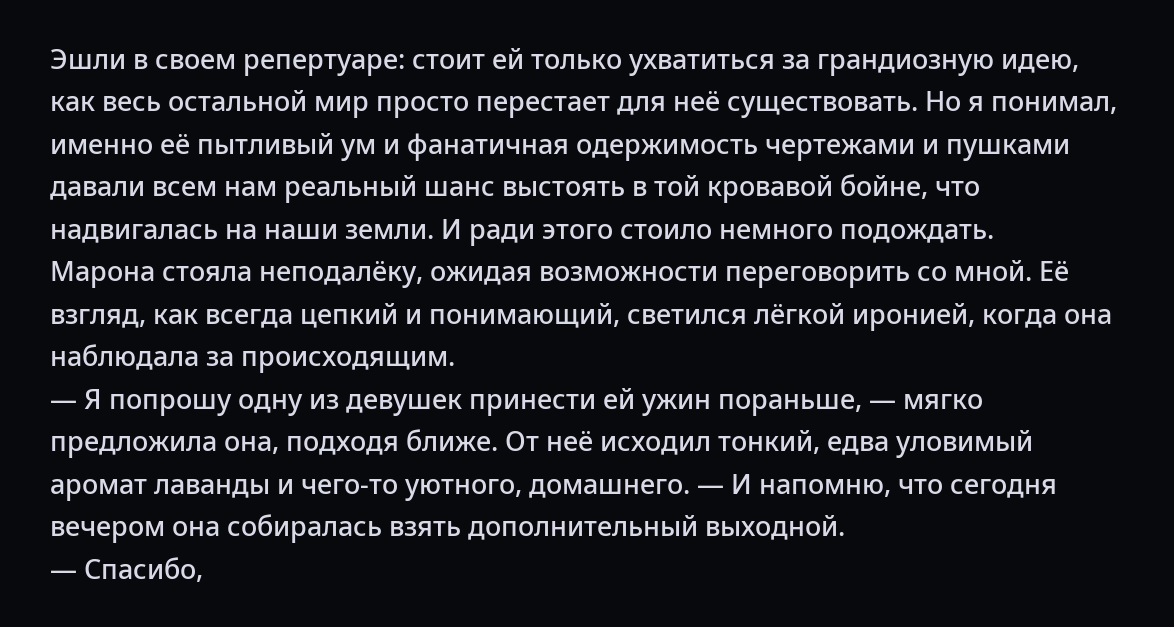Эшли в своем репертуаре: стоит ей только ухватиться за грандиозную идею, как весь остальной мир просто перестает для неё существовать. Но я понимал, именно её пытливый ум и фанатичная одержимость чертежами и пушками давали всем нам реальный шанс выстоять в той кровавой бойне, что надвигалась на наши земли. И ради этого стоило немного подождать.
Марона стояла неподалёку, ожидая возможности переговорить со мной. Её взгляд, как всегда цепкий и понимающий, светился лёгкой иронией, когда она наблюдала за происходящим.
— Я попрошу одну из девушек принести ей ужин пораньше, — мягко предложила она, подходя ближе. От неё исходил тонкий, едва уловимый аромат лаванды и чего-то уютного, домашнего. — И напомню, что сегодня вечером она собиралась взять дополнительный выходной.
— Спасибо,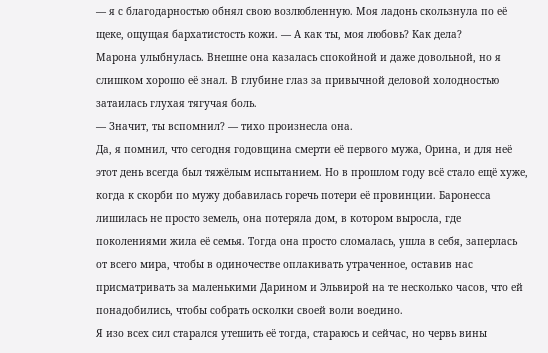— я с благодарностью обнял свою возлюбленную. Моя ладонь скользнула по её щеке, ощущая бархатистость кожи. — А как ты, моя любовь? Как дела?
Марона улыбнулась. Внешне она казалась спокойной и даже довольной, но я слишком хорошо её знал. В глубине глаз за привычной деловой холодностью затаилась глухая тягучая боль.
— Значит, ты вспомнил? — тихо произнесла она.
Да, я помнил, что сегодня годовщина смерти её первого мужа, Орина, и для неё этот день всегда был тяжёлым испытанием. Но в прошлом году всё стало ещё хуже, когда к скорби по мужу добавилась горечь потери её провинции. Баронесса лишилась не просто земель, она потеряла дом, в котором выросла, где поколениями жила её семья. Тогда она просто сломалась, ушла в себя, заперлась от всего мира, чтобы в одиночестве оплакивать утраченное, оставив нас присматривать за маленькими Дарином и Эльвирой на те несколько часов, что ей понадобились, чтобы собрать осколки своей воли воедино.
Я изо всех сил старался утешить её тогда, стараюсь и сейчас, но червь вины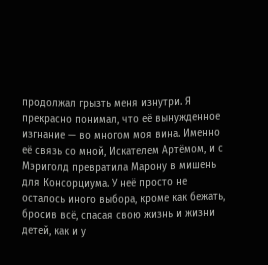продолжал грызть меня изнутри. Я прекрасно понимал, что её вынужденное изгнание — во многом моя вина. Именно её связь со мной, Искателем Артёмом, и с Мэриголд превратила Марону в мишень для Консорциума. У неё просто не осталось иного выбора, кроме как бежать, бросив всё, спасая свою жизнь и жизни детей, как и у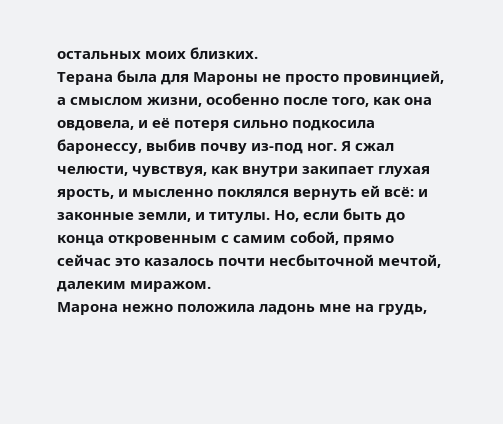остальных моих близких.
Терана была для Мароны не просто провинцией, а смыслом жизни, особенно после того, как она овдовела, и её потеря сильно подкосила баронессу, выбив почву из-под ног. Я сжал челюсти, чувствуя, как внутри закипает глухая ярость, и мысленно поклялся вернуть ей всё: и законные земли, и титулы. Но, если быть до конца откровенным с самим собой, прямо сейчас это казалось почти несбыточной мечтой, далеким миражом.
Марона нежно положила ладонь мне на грудь,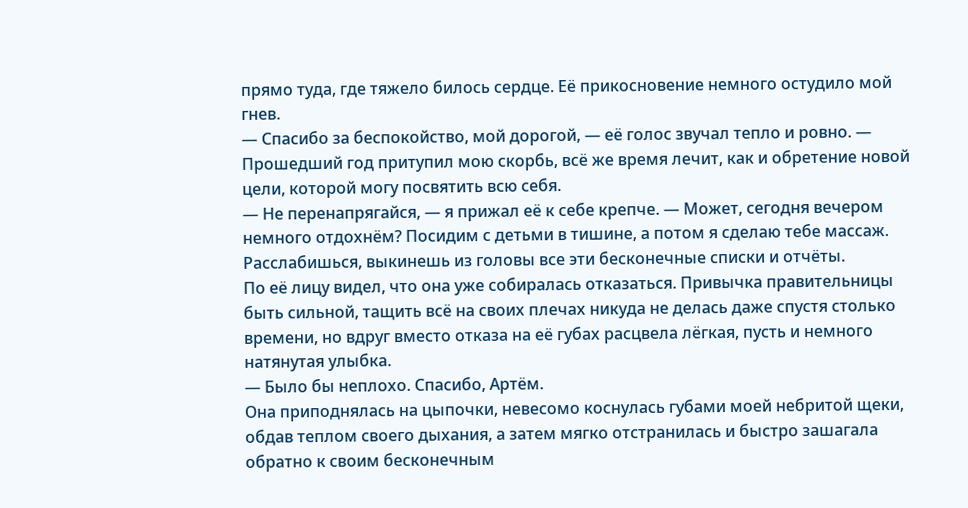прямо туда, где тяжело билось сердце. Её прикосновение немного остудило мой гнев.
— Спасибо за беспокойство, мой дорогой, — её голос звучал тепло и ровно. — Прошедший год притупил мою скорбь, всё же время лечит, как и обретение новой цели, которой могу посвятить всю себя.
— Не перенапрягайся, — я прижал её к себе крепче. — Может, сегодня вечером немного отдохнём? Посидим с детьми в тишине, а потом я сделаю тебе массаж. Расслабишься, выкинешь из головы все эти бесконечные списки и отчёты.
По её лицу видел, что она уже собиралась отказаться. Привычка правительницы быть сильной, тащить всё на своих плечах никуда не делась даже спустя столько времени, но вдруг вместо отказа на её губах расцвела лёгкая, пусть и немного натянутая улыбка.
— Было бы неплохо. Спасибо, Артём.
Она приподнялась на цыпочки, невесомо коснулась губами моей небритой щеки, обдав теплом своего дыхания, а затем мягко отстранилась и быстро зашагала обратно к своим бесконечным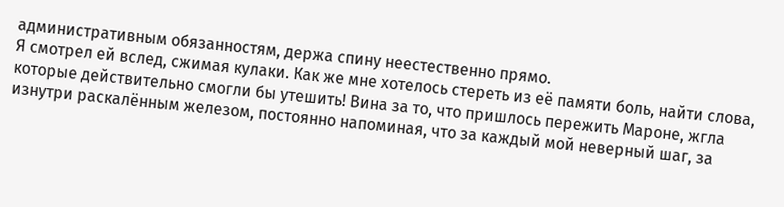административным обязанностям, держа спину неестественно прямо.
Я смотрел ей вслед, сжимая кулаки. Как же мне хотелось стереть из её памяти боль, найти слова, которые действительно смогли бы утешить! Вина за то, что пришлось пережить Мароне, жгла изнутри раскалённым железом, постоянно напоминая, что за каждый мой неверный шаг, за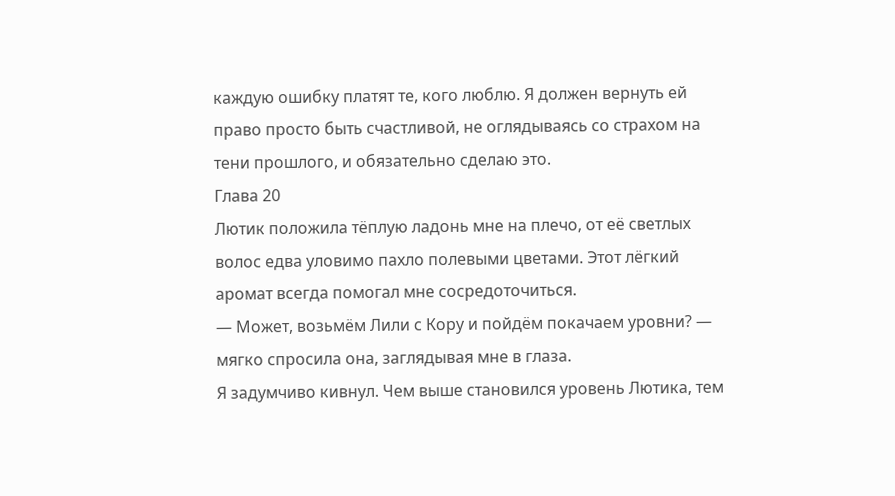каждую ошибку платят те, кого люблю. Я должен вернуть ей право просто быть счастливой, не оглядываясь со страхом на тени прошлого, и обязательно сделаю это.
Глава 20
Лютик положила тёплую ладонь мне на плечо, от её светлых волос едва уловимо пахло полевыми цветами. Этот лёгкий аромат всегда помогал мне сосредоточиться.
— Может, возьмём Лили с Кору и пойдём покачаем уровни? — мягко спросила она, заглядывая мне в глаза.
Я задумчиво кивнул. Чем выше становился уровень Лютика, тем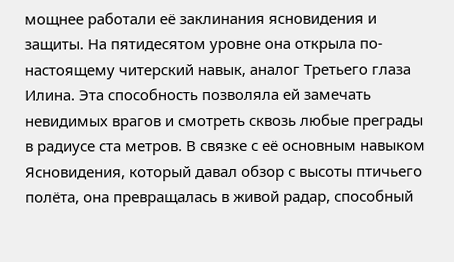мощнее работали её заклинания ясновидения и защиты. На пятидесятом уровне она открыла по-настоящему читерский навык, аналог Третьего глаза Илина. Эта способность позволяла ей замечать невидимых врагов и смотреть сквозь любые преграды в радиусе ста метров. В связке с её основным навыком Ясновидения, который давал обзор с высоты птичьего полёта, она превращалась в живой радар, способный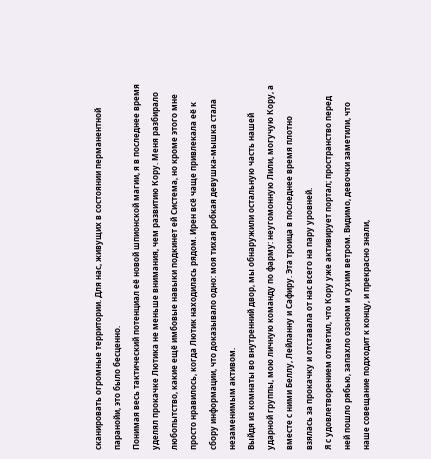сканировать огромные территории. Для нас, живущих в состоянии перманентной паранойи, это было бесценно.
Понимая весь тактический потенциал её новой шпионской магии, я в последнее время уделял прокачке Лютика не меньше внимания, чем развитию Кору. Меня разбирало любопытство, какие ещё имбовые навыки подкинет ей Система, но кроме этого мне просто нравилось, когда Лютик находилась рядом. Ирен всё чаще привлекала её к сбору информации, что доказывало одно: моя тихая робкая девушка-мышка стала незаменимым активом.
Выйдя из комнаты во внутренний двор, мы обнаружили остальную часть нашей ударной группы, мою личную команду по фарму: неугомонную Лили, могучую Кору, а вместе с ними Беллу, Лейланну и Сафиру. Эта троица в последнее время плотно взялась за прокачку и отставала от нас всего на пару уровней.
Я с удовлетворением отметил, что Кору уже активирует портал; пространство перед ней пошло рябью, запахло озоном и сухим ветром. Видимо, девочки заметили, что наше совещание подходит к концу, и прекрасно знали,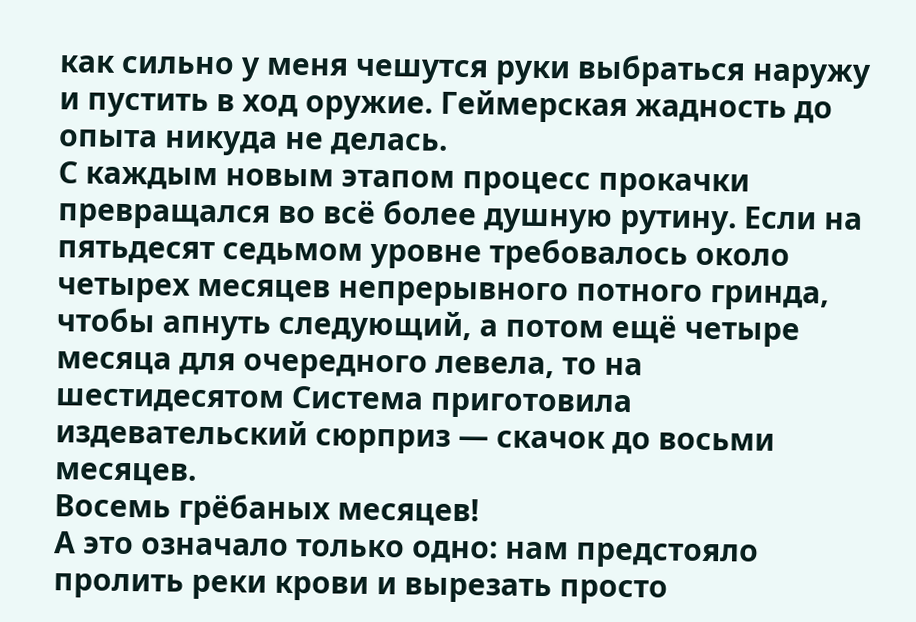как сильно у меня чешутся руки выбраться наружу и пустить в ход оружие. Геймерская жадность до опыта никуда не делась.
С каждым новым этапом процесс прокачки превращался во всё более душную рутину. Если на пятьдесят седьмом уровне требовалось около четырех месяцев непрерывного потного гринда, чтобы апнуть следующий, а потом ещё четыре месяца для очередного левела, то на шестидесятом Система приготовила издевательский сюрприз — скачок до восьми месяцев.
Восемь грёбаных месяцев!
А это означало только одно: нам предстояло пролить реки крови и вырезать просто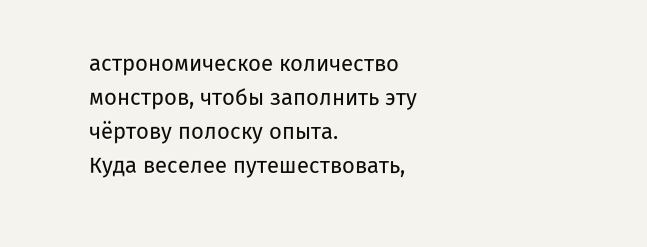астрономическое количество монстров, чтобы заполнить эту чёртову полоску опыта.
Куда веселее путешествовать,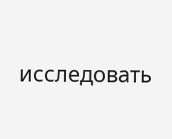исследовать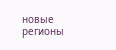новые регионы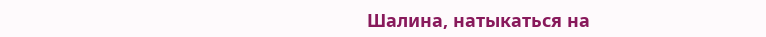Шалина, натыкаться на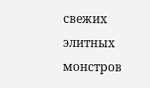свежих элитных монстров